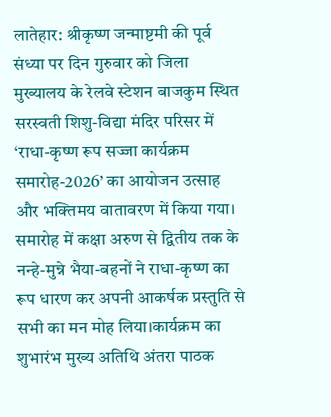लातेहार: श्रीकृष्ण जन्माष्टमी की पूर्व संध्या पर दिन गुरुवार को जिला मुख्यालय के रेलवे स्टेशन बाजकुम स्थित सरस्वती शिशु-विद्या मंदिर परिसर में ‘राधा-कृष्ण रूप सज्जा कार्यक्रम समारोह-2026’ का आयोजन उत्साह और भक्तिमय वातावरण में किया गया। समारोह में कक्षा अरुण से द्वितीय तक के नन्हे-मुन्ने भैया-बहनों ने राधा-कृष्ण का रूप धारण कर अपनी आकर्षक प्रस्तुति से सभी का मन मोह लिया।कार्यक्रम का शुभारंभ मुख्य अतिथि अंतरा पाठक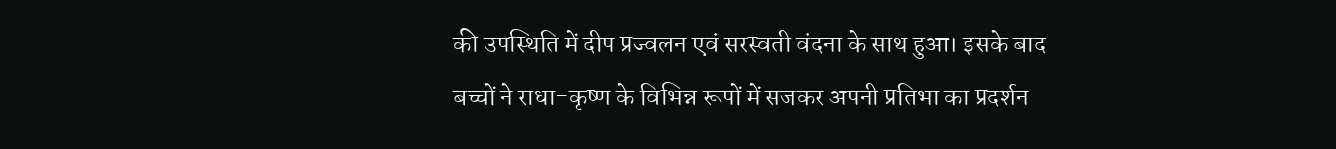की उपस्थिति में दीप प्रज्वलन एवं सरस्वती वंदना के साथ हुआ। इसके बाद बच्चों ने राधा-कृष्ण के विभिन्न रूपों में सजकर अपनी प्रतिभा का प्रदर्शन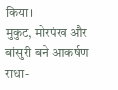किया।
मुकुट, मोरपंख और बांसुरी बने आकर्षण
राधा-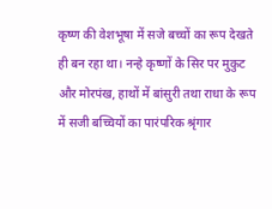कृष्ण की वेशभूषा में सजे बच्चों का रूप देखते ही बन रहा था। नन्हे कृष्णों के सिर पर मुकुट और मोरपंख, हाथों में बांसुरी तथा राधा के रूप में सजी बच्चियों का पारंपरिक श्रृंगार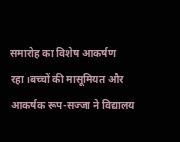समारोह का विशेष आकर्षण रहा।बच्चों की मासूमियत और आकर्षक रूप-सज्जा ने विद्यालय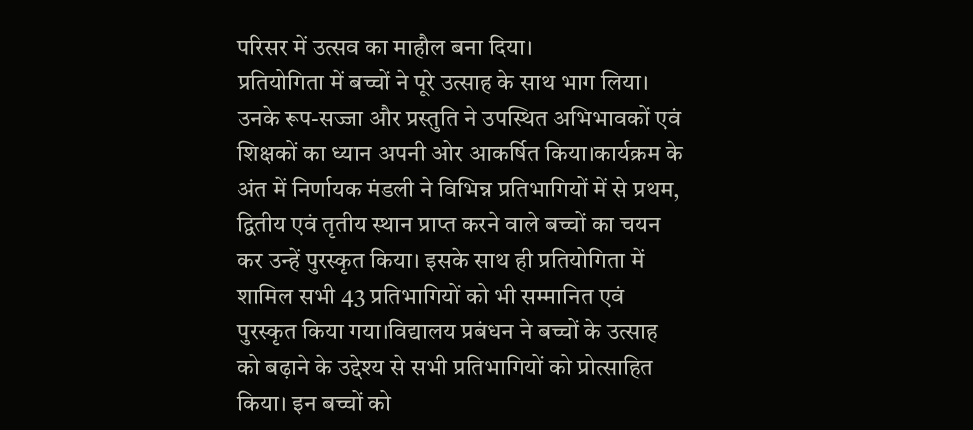परिसर में उत्सव का माहौल बना दिया।
प्रतियोगिता में बच्चों ने पूरे उत्साह के साथ भाग लिया। उनके रूप-सज्जा और प्रस्तुति ने उपस्थित अभिभावकों एवं शिक्षकों का ध्यान अपनी ओर आकर्षित किया।कार्यक्रम के अंत में निर्णायक मंडली ने विभिन्न प्रतिभागियों में से प्रथम, द्वितीय एवं तृतीय स्थान प्राप्त करने वाले बच्चों का चयन कर उन्हें पुरस्कृत किया। इसके साथ ही प्रतियोगिता में शामिल सभी 43 प्रतिभागियों को भी सम्मानित एवं पुरस्कृत किया गया।विद्यालय प्रबंधन ने बच्चों के उत्साह को बढ़ाने के उद्देश्य से सभी प्रतिभागियों को प्रोत्साहित किया। इन बच्चों को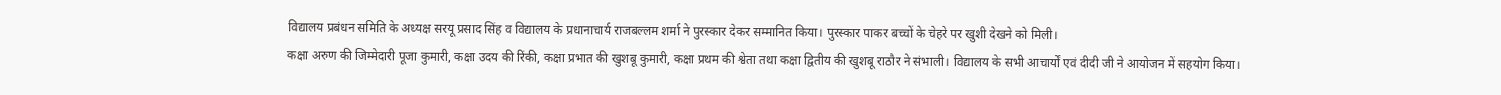विद्यालय प्रबंधन समिति के अध्यक्ष सरयू प्रसाद सिंह व विद्यालय के प्रधानाचार्य राजबल्लम शर्मा ने पुरस्कार देकर सम्मानित किया। पुरस्कार पाकर बच्चों के चेहरे पर खुशी देखने को मिली।
कक्षा अरुण की जिम्मेदारी पूजा कुमारी, कक्षा उदय की रिंकी, कक्षा प्रभात की खुशबू कुमारी, कक्षा प्रथम की श्वेता तथा कक्षा द्वितीय की खुशबू राठौर ने संभाली। विद्यालय के सभी आचार्यों एवं दीदी जी ने आयोजन में सहयोग किया।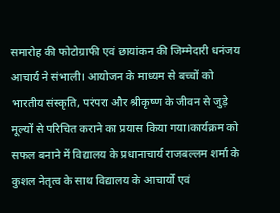समारोह की फोटोग्राफी एवं छायांकन की जिम्मेदारी धनंजय आचार्य ने संभाली। आयोजन के माध्यम से बच्चों को भारतीय संस्कृति, परंपरा और श्रीकृष्ण के जीवन से जुड़े मूल्यों से परिचित कराने का प्रयास किया गया।कार्यक्रम को सफल बनाने में विद्यालय के प्रधानाचार्य राजबल्लम शर्मा के कुशल नेतृत्व के साथ विद्यालय के आचार्यों एवं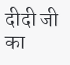दीदी जी का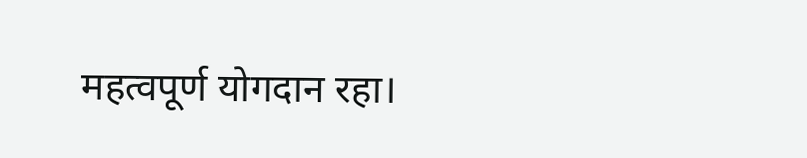महत्वपूर्ण योगदान रहा।